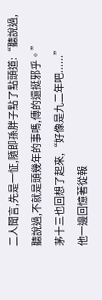二人聞言,先是一怔,隨即孫胖子點了點頭道:“聽說過,聽說過,不就是頭幾年的事嗎,傳的還挺邪乎。”
茅十三也回想了起來,“好像是九二年吧......”
他一邊回憶著從報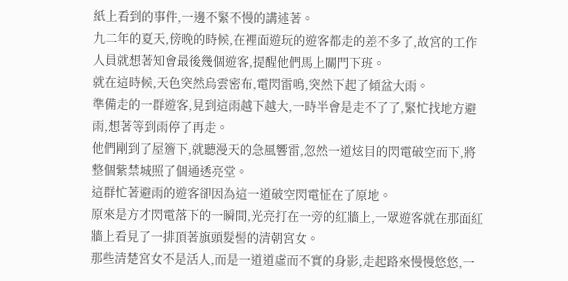紙上看到的事件,一邊不緊不慢的講述著。
九二年的夏天,傍晚的時候,在裡面遊玩的遊客都走的差不多了,故宮的工作人員就想著知會最後幾個遊客,提醒他們馬上關門下班。
就在這時候,天色突然烏雲密布,電閃雷鳴,突然下起了傾盆大雨。
準備走的一群遊客,見到這雨越下越大,一時半會是走不了了,緊忙找地方避雨,想著等到雨停了再走。
他們剛到了屋簷下,就聽漫天的急風響雷,忽然一道炫目的閃電破空而下,將整個紫禁城照了個通透亮堂。
這群忙著避雨的遊客卻因為這一道破空閃電怔在了原地。
原來是方才閃電落下的一瞬間,光亮打在一旁的紅牆上,一眾遊客就在那面紅牆上看見了一排頂著旗頭髮髻的清朝宮女。
那些清楚宮女不是活人,而是一道道虛而不實的身影,走起路來慢慢悠悠,一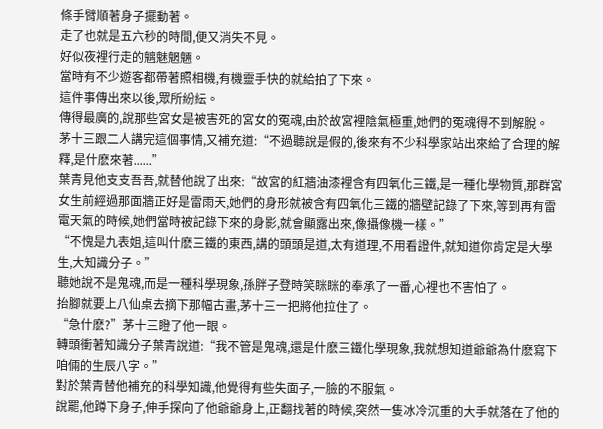條手臂順著身子擺動著。
走了也就是五六秒的時間,便又消失不見。
好似夜裡行走的魑魅魍魎。
當時有不少遊客都帶著照相機,有機靈手快的就給拍了下來。
這件事傳出來以後,眾所紛紜。
傳得最廣的,說那些宮女是被害死的宮女的冤魂,由於故宮裡陰氣極重,她們的冤魂得不到解脫。
茅十三跟二人講完這個事情,又補充道:“不過聽說是假的,後來有不少科學家站出來給了合理的解釋,是什麽來著......”
葉青見他支支吾吾,就替他說了出來:“故宮的紅牆油漆裡含有四氧化三鐵,是一種化學物質,那群宮女生前經過那面牆正好是雷雨天,她們的身形就被含有四氧化三鐵的牆壁記錄了下來,等到再有雷電天氣的時候,她們當時被記錄下來的身影,就會顯露出來,像攝像機一樣。”
“不愧是九表姐,這叫什麽三鐵的東西,講的頭頭是道,太有道理,不用看證件,就知道你肯定是大學生,大知識分子。”
聽她說不是鬼魂,而是一種科學現象,孫胖子登時笑眯眯的奉承了一番,心裡也不害怕了。
抬腳就要上八仙桌去摘下那幅古畫,茅十三一把將他拉住了。
“急什麽?”茅十三瞪了他一眼。
轉頭衝著知識分子葉青說道:“我不管是鬼魂,還是什麽三鐵化學現象,我就想知道爺爺為什麽寫下咱倆的生辰八字。”
對於葉青替他補充的科學知識,他覺得有些失面子,一臉的不服氣。
說罷,他蹲下身子,伸手探向了他爺爺身上,正翻找著的時候,突然一隻冰冷沉重的大手就落在了他的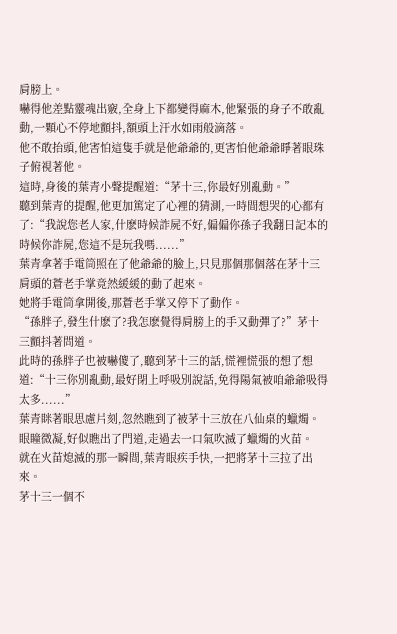肩膀上。
嚇得他差點靈魂出竅,全身上下都變得麻木,他緊張的身子不敢亂動,一顆心不停地顫抖,額頭上汗水如雨般滴落。
他不敢抬頭,他害怕這隻手就是他爺爺的,更害怕他爺爺睜著眼珠子俯視著他。
這時,身後的葉青小聲提醒道:“茅十三,你最好別亂動。”
聽到葉青的提醒,他更加篤定了心裡的猜測,一時間想哭的心都有了:“我說您老人家,什麽時候詐屍不好,偏偏你孫子我翻日記本的時候你詐屍,您這不是玩我嗎......”
葉青拿著手電筒照在了他爺爺的臉上,只見那個那個落在茅十三肩頭的蒼老手掌竟然緩緩的動了起來。
她將手電筒拿開後,那蒼老手掌又停下了動作。
“孫胖子,發生什麽了?我怎麽覺得肩膀上的手又動彈了?”茅十三顫抖著問道。
此時的孫胖子也被嚇傻了,聽到茅十三的話,慌裡慌張的想了想道:“十三你別亂動,最好閉上呼吸別說話,免得陽氣被咱爺爺吸得太多......”
葉青眯著眼思慮片刻,忽然瞧到了被茅十三放在八仙桌的蠟燭。
眼瞳微凝,好似瞧出了門道,走過去一口氣吹滅了蠟燭的火苗。
就在火苗熄滅的那一瞬間,葉青眼疾手快,一把將茅十三拉了出來。
茅十三一個不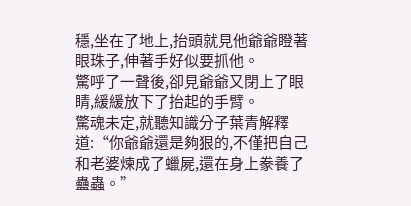穩,坐在了地上,抬頭就見他爺爺瞪著眼珠子,伸著手好似要抓他。
驚呼了一聲後,卻見爺爺又閉上了眼睛,緩緩放下了抬起的手臂。
驚魂未定,就聽知識分子葉青解釋道:“你爺爺還是夠狠的,不僅把自己和老婆煉成了蠟屍,還在身上豢養了蠱蟲。”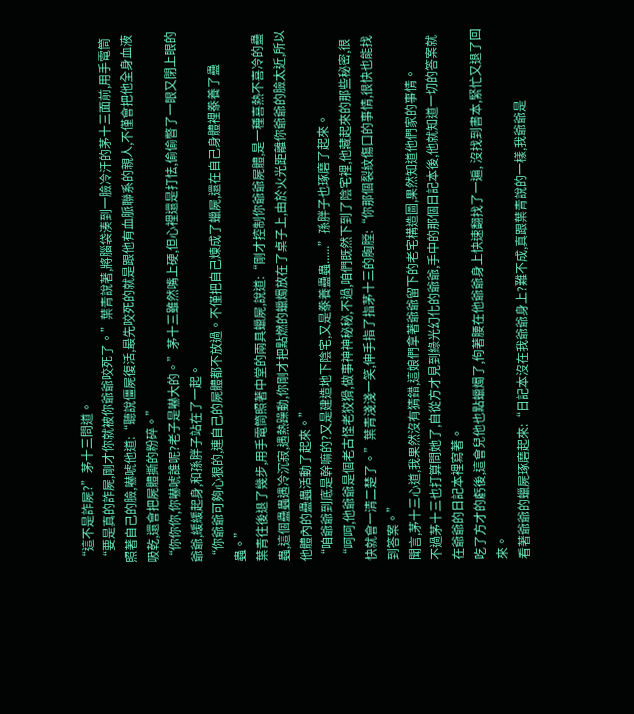“這不是詐屍?”茅十三問道。
“要是真的詐屍,剛才你就被你爺爺咬死了。”葉青說著,將腦袋湊到一臉冷汗的茅十三面前,用手電筒照著自己的臉,嚇唬他道:“聽說僵屍復活,最先咬死的就是跟他有血脈聯系的親人,不僅會把他全身血液吸乾,還會把屍體撕的粉碎。”
“你你你,你嚇唬誰呢?老子是嚇大的。”茅十三雖然嘴上硬,但心裡還是打怯,偷偷瞥了一眼又閉上眼的爺爺,緩緩起身,和孫胖子站在了一起。
“你爺爺可夠心狠的,連自己的屍體都不放過。不僅把自己煉成了蠟屍,還在自己身體裡豢養了蠱蟲。”
葉青往後退了幾步,用手電筒照著中堂的兩具蠟屍,說道:“剛才控制你爺爺屍體,是一種喜熱不喜冷的蠱蟲,這個蠱蟲遇冷沉寂,遇熱躁動,你剛才把點燃的蠟燭放在了桌子上,由於火光距離你爺爺的臉太近,所以他體內的蠱蟲活動了起來。”
“咱爺爺到底是幹嘛的?又是建造地下陰宅,又是豢養蠱蟲......”孫胖子也琢磨了起來。
“呵呵,他爺爺是個老古怪老狡猾,做事神神秘秘,不過,咱們既然下到了陰宅裡,他藏起來的那些秘密,很快就會一清二楚了。”葉青淺淺一笑,伸手指了指茅十三的胸膛:“你那個裂紋傷口的事情,很快也能找到答案。”
聞言,茅十三心道,我果然沒有猜錯,這娘們拿著爺爺留下的老宅構造圖,果然知道他們家的事情。
不過茅十三也打算問她了,自從方才見到綠光幻化的爺爺,手中的那個日記本後,他就知道一切的答案就在爺爺的日記本裡寫著。
吃了方才的虧後,這會兒他也點蠟燭了,佝著腰在他爺爺身上快速翻找了一遍, 沒找到書本,緊忙又退了回來。
看著爺爺的蠟屍琢磨起來:“日記本沒在我爺爺身上?難不成,真跟葉青說的一樣,我爺爺是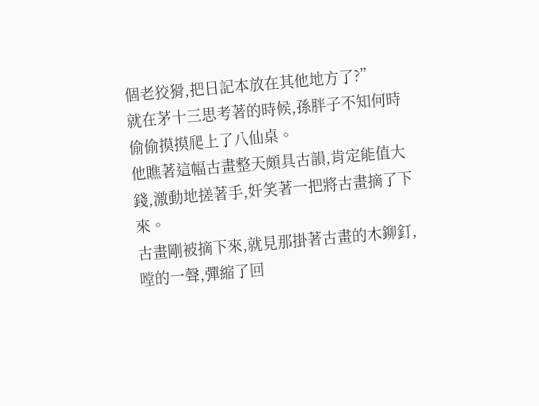個老狡猾,把日記本放在其他地方了?”
就在茅十三思考著的時候,孫胖子不知何時偷偷摸摸爬上了八仙桌。
他瞧著這幅古畫整天頗具古韻,肯定能值大錢,激動地搓著手,奸笑著一把將古畫摘了下來。
古畫剛被摘下來,就見那掛著古畫的木鉚釘,嘡的一聲,彈縮了回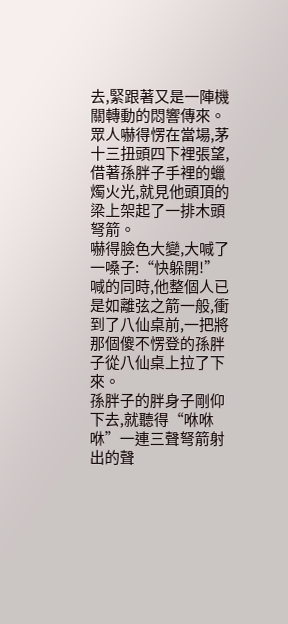去,緊跟著又是一陣機關轉動的悶響傳來。
眾人嚇得愣在當場,茅十三扭頭四下裡張望,借著孫胖子手裡的蠟燭火光,就見他頭頂的梁上架起了一排木頭弩箭。
嚇得臉色大變,大喊了一嗓子:“快躲開!”
喊的同時,他整個人已是如離弦之箭一般,衝到了八仙桌前,一把將那個傻不愣登的孫胖子從八仙桌上拉了下來。
孫胖子的胖身子剛仰下去,就聽得“咻咻咻”一連三聲弩箭射出的聲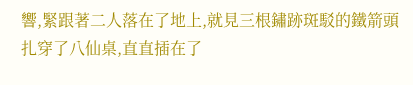響,緊跟著二人落在了地上,就見三根鏽跡斑駁的鐵箭頭扎穿了八仙桌,直直插在了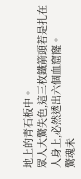地上的青石板中。
眾人大驚失色,這三枚鐵箭頭若是扎在人身上,必然透出六個血窟窿。
驚魂未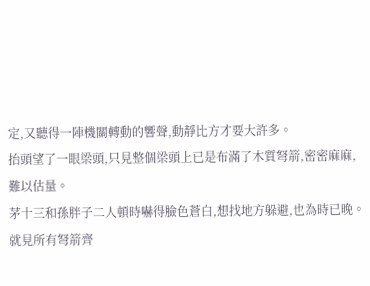定,又聽得一陣機關轉動的響聲,動靜比方才要大許多。
抬頭望了一眼梁頭,只見整個梁頭上已是布滿了木質弩箭,密密麻麻,難以估量。
茅十三和孫胖子二人頓時嚇得臉色蒼白,想找地方躲避,也為時已晚。
就見所有弩箭齊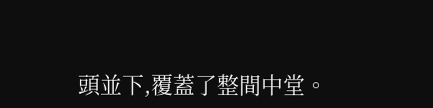頭並下,覆蓋了整間中堂。